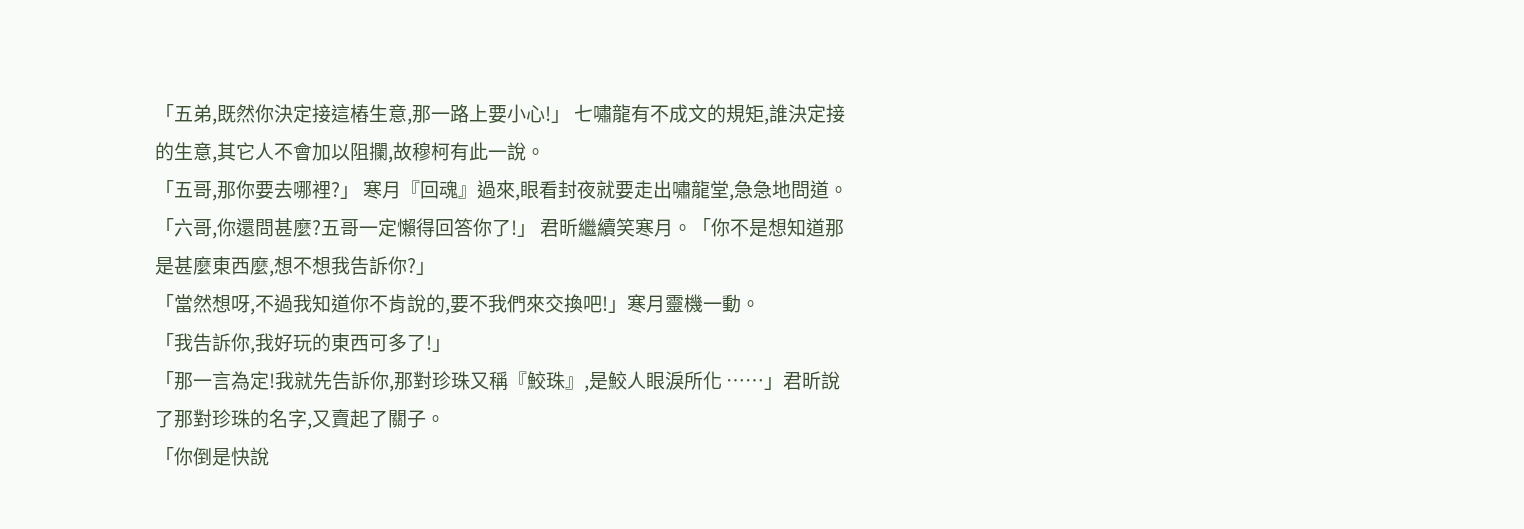「五弟,既然你決定接這樁生意,那一路上要小心!」 七嘯龍有不成文的規矩,誰決定接的生意,其它人不會加以阻攔,故穆柯有此一說。
「五哥,那你要去哪裡?」 寒月『回魂』過來,眼看封夜就要走出嘯龍堂,急急地問道。
「六哥,你還問甚麼?五哥一定懶得回答你了!」 君昕繼續笑寒月。「你不是想知道那是甚麼東西麼,想不想我告訴你?」
「當然想呀,不過我知道你不肯說的,要不我們來交換吧!」寒月靈機一動。
「我告訴你,我好玩的東西可多了!」
「那一言為定!我就先告訴你,那對珍珠又稱『鮫珠』,是鮫人眼淚所化 ……」君昕說了那對珍珠的名字,又賣起了關子。
「你倒是快說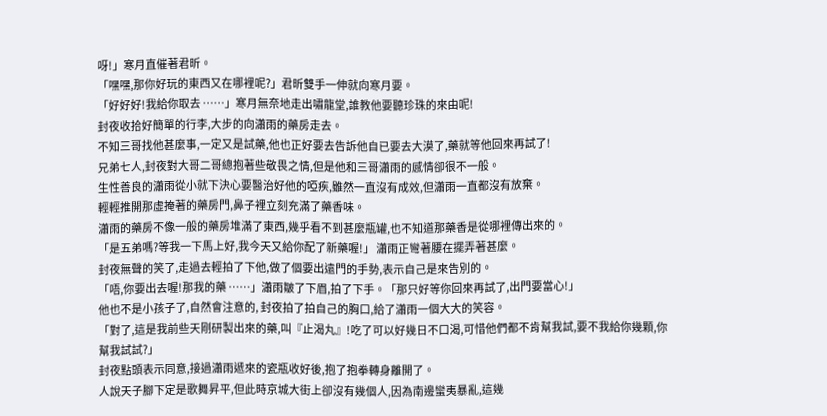呀!」寒月直催著君昕。
「嘿嘿,那你好玩的東西又在哪裡呢?」君昕雙手一伸就向寒月要。
「好好好!我給你取去 ……」寒月無奈地走出嘯龍堂,誰教他要聽珍珠的來由呢!
封夜收拾好簡單的行李,大步的向瀟雨的藥房走去。
不知三哥找他甚麼事,一定又是試藥,他也正好要去告訴他自已要去大漠了,藥就等他回來再試了!
兄弟七人,封夜對大哥二哥總抱著些敬畏之情,但是他和三哥瀟雨的感情卻很不一般。
生性善良的瀟雨從小就下決心要醫治好他的啞疾,雖然一直沒有成效,但瀟雨一直都沒有放棄。
輕輕推開那虛掩著的藥房門,鼻子裡立刻充滿了藥香味。
瀟雨的藥房不像一般的藥房堆滿了東西,幾乎看不到甚麼瓶罐,也不知道那藥香是從哪裡傳出來的。
「是五弟嗎?等我一下馬上好,我今天又給你配了新藥喔!」 瀟雨正彎著腰在擺弄著甚麼。
封夜無聲的笑了,走過去輕拍了下他,做了個要出遠門的手勢,表示自己是來告別的。
「唔,你要出去喔!那我的藥 ……」瀟雨皺了下眉,拍了下手。「那只好等你回來再試了,出門要當心!」
他也不是小孩子了,自然會注意的, 封夜拍了拍自己的胸口,給了瀟雨一個大大的笑容。
「對了,這是我前些天剛研製出來的藥,叫『止渴丸』!吃了可以好幾日不口渴,可惜他們都不肯幫我試,要不我給你幾顆,你幫我試試?」
封夜點頭表示同意,接過瀟雨遞來的瓷瓶收好後,抱了抱拳轉身離開了。
人說天子腳下定是歌舞昇平,但此時京城大街上卻沒有幾個人,因為南邊蠻夷暴亂,這幾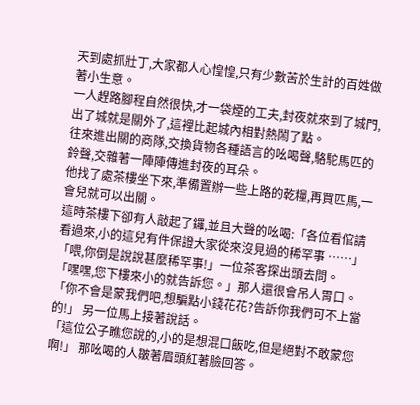天到處抓壯丁,大家都人心惶惶,只有少數苦於生計的百姓做著小生意。
一人趕路腳程自然很快,才一袋煙的工夫,封夜就來到了城門,出了城就是關外了,這裡比起城內相對熱鬧了點。
往來進出關的商隊,交換貨物各種語言的吆喝聲,駱駝馬匹的鈴聲,交雜著一陣陣傳進封夜的耳朵。
他找了處茶樓坐下來,準備置辦一些上路的乾糧,再買匹馬,一會兒就可以出關。
這時茶樓下卻有人敲起了鑼,並且大聲的吆喝:「各位看倌請看過來,小的這兒有件保證大家從來沒見過的稀罕事 ……」
「喂,你倒是說說甚麼稀罕事!」一位茶客探出頭去問。
「嘿嘿,您下樓來小的就告訴您。」那人還很會吊人胃口。
「你不會是蒙我們吧,想騙點小錢花花?告訴你我們可不上當的!」 另一位馬上接著說話。
「這位公子瞧您說的,小的是想混口飯吃,但是絕對不敢蒙您啊!」 那吆喝的人皺著眉頭紅著臉回答。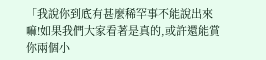「我說你到底有甚麼稀罕事不能說出來嘛!如果我們大家看著是真的,或許還能賞你兩個小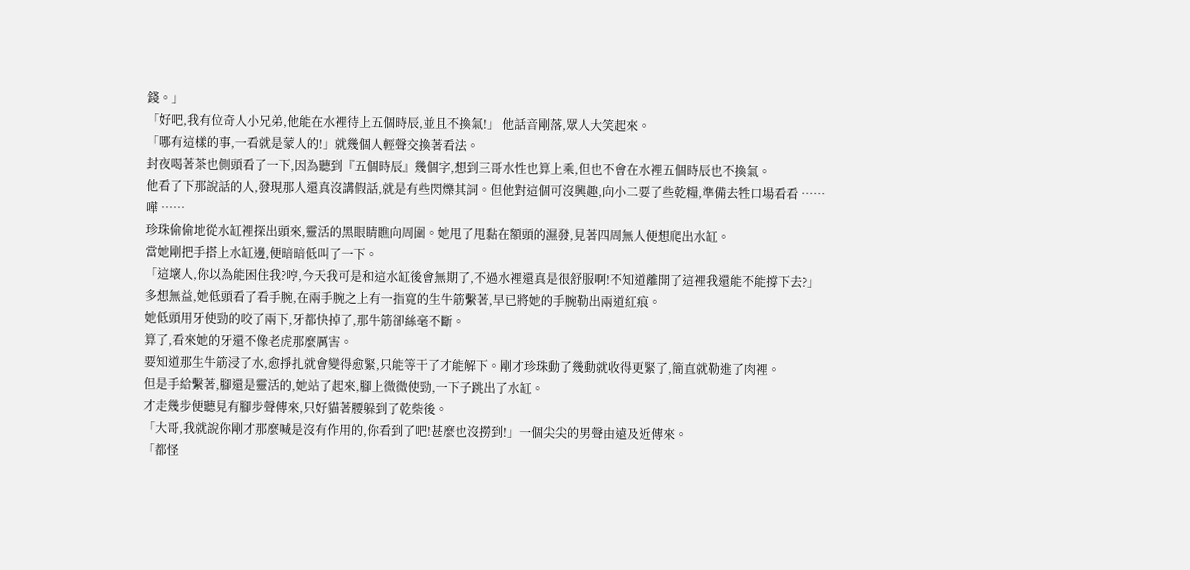錢。」
「好吧,我有位奇人小兄弟,他能在水裡待上五個時辰,並且不換氣!」 他話音剛落,眾人大笑起來。
「哪有這樣的事,一看就是蒙人的!」就幾個人輕聲交換著看法。
封夜喝著茶也側頭看了一下,因為聽到『五個時辰』幾個字,想到三哥水性也算上乘,但也不會在水裡五個時辰也不換氣。
他看了下那說話的人,發現那人還真沒講假話,就是有些閃爍其詞。但他對這個可沒興趣,向小二要了些乾糧,準備去牲口場看看 ……
嘩 ……
珍珠偷偷地從水缸裡探出頭來,靈活的黑眼睛瞧向周圍。她甩了甩黏在額頭的濕發,見著四周無人便想爬出水缸。
當她剛把手搭上水缸邊,便暗暗低叫了一下。
「這壞人,你以為能困住我?哼,今天我可是和這水缸後會無期了,不過水裡還真是很舒服啊!不知道離開了這裡我還能不能撐下去?」
多想無益,她低頭看了看手腕,在兩手腕之上有一指寬的生牛筋繫著,早已將她的手腕勒出兩道紅痕。
她低頭用牙使勁的咬了兩下,牙都快掉了,那牛筋卻絲毫不斷。
算了,看來她的牙還不像老虎那麼厲害。
要知道那生牛筋浸了水,愈掙扎就會變得愈緊,只能等干了才能解下。剛才珍珠動了幾動就收得更緊了,簡直就勒進了肉裡。
但是手給繫著,腳還是靈活的,她站了起來,腳上微微使勁,一下子跳出了水缸。
才走幾步便聽見有腳步聲傳來,只好貓著腰躲到了乾柴後。
「大哥,我就說你剛才那麼喊是沒有作用的,你看到了吧!甚麼也沒撈到!」一個尖尖的男聲由遠及近傳來。
「都怪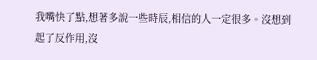我嘴快了點,想著多說一些時辰,相信的人一定很多。沒想到起了反作用,沒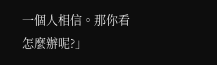一個人相信。那你看怎麼辦呢?」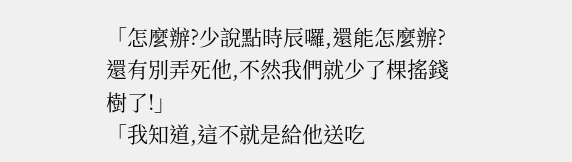「怎麼辦?少說點時辰囉,還能怎麼辦?還有別弄死他,不然我們就少了棵搖錢樹了!」
「我知道,這不就是給他送吃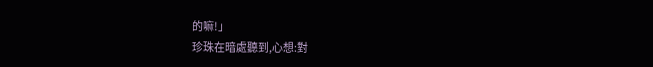的嘛!」
珍珠在暗處聽到,心想:對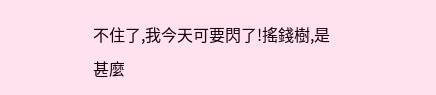不住了,我今天可要閃了!搖錢樹,是甚麼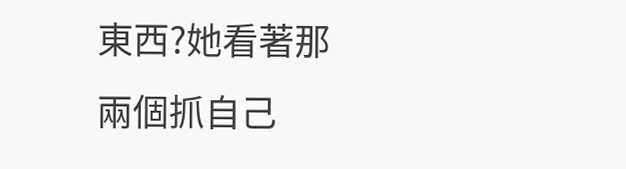東西?她看著那兩個抓自己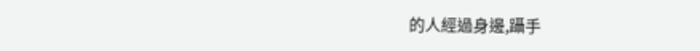的人經過身邊,躡手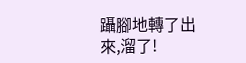躡腳地轉了出來,溜了!